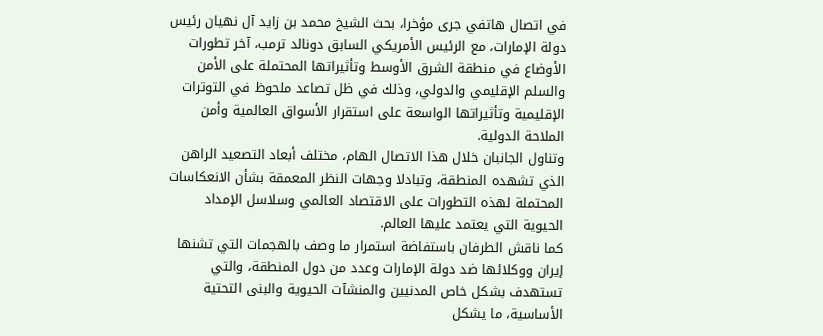في اتصال هاتفي جرى مؤخرا، بحث الشيخ محمد بن زايد آل نهيان رئيس دولة الإمارات، مع الرئيس الأمريكي السابق دونالد ترمب، آخر تطورات الأوضاع في منطقة الشرق الأوسط وتأثيراتها المحتملة على الأمن والسلم الإقليمي والدولي، وذلك في ظل تصاعد ملحوظ في التوترات الإقليمية وتأثيراتها الواسعة على استقرار الأسواق العالمية وأمن الملاحة الدولية.
وتناول الجانبان خلال هذا الاتصال الهام، مختلف أبعاد التصعيد الراهن الذي تشهده المنطقة، وتبادلا وجهات النظر المعمقة بشأن الانعكاسات المحتملة لهذه التطورات على الاقتصاد العالمي وسلاسل الإمداد الحيوية التي يعتمد عليها العالم.
كما ناقش الطرفان باستفاضة استمرار ما وصف بالهجمات التي تشنها إيران ووكلائها ضد دولة الإمارات وعدد من دول المنطقة، والتي تستهدف بشكل خاص المدنيين والمنشآت الحيوية والبنى التحتية الأساسية، ما يشكل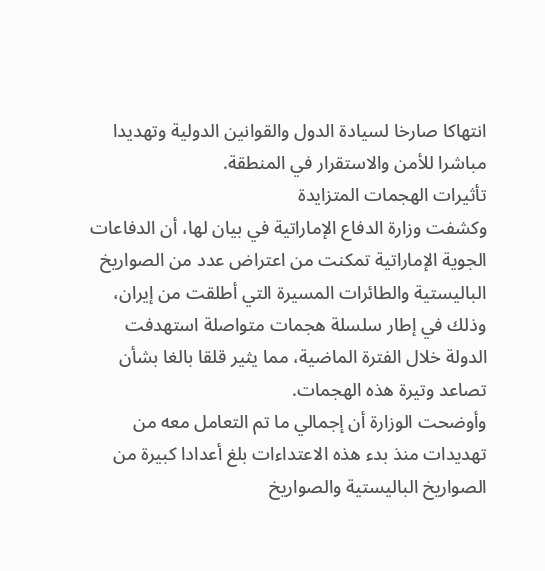انتهاكا صارخا لسيادة الدول والقوانين الدولية وتهديدا مباشرا للأمن والاستقرار في المنطقة.
تأثيرات الهجمات المتزايدة
وكشفت وزارة الدفاع الإماراتية في بيان لها، أن الدفاعات الجوية الإماراتية تمكنت من اعتراض عدد من الصواريخ الباليستية والطائرات المسيرة التي أطلقت من إيران، وذلك في إطار سلسلة هجمات متواصلة استهدفت الدولة خلال الفترة الماضية، مما يثير قلقا بالغا بشأن تصاعد وتيرة هذه الهجمات.
وأوضحت الوزارة أن إجمالي ما تم التعامل معه من تهديدات منذ بدء هذه الاعتداءات بلغ أعدادا كبيرة من الصواريخ الباليستية والصواريخ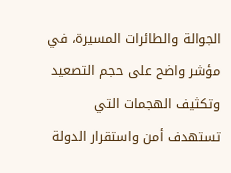الجوالة والطائرات المسيرة، في مؤشر واضح على حجم التصعيد وتكثيف الهجمات التي تستهدف أمن واستقرار الدولة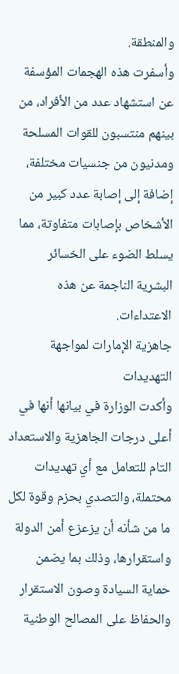والمنطقة.
وأسفرت هذه الهجمات المؤسفة عن استشهاد عدد من الأفراد، من بينهم منتسبون للقوات المسلحة ومدنيون من جنسيات مختلفة، إضافة إلى إصابة عدد كبير من الأشخاص بإصابات متفاوتة، مما يسلط الضوء على الخسائر البشرية الناجمة عن هذه الاعتداءات.
جاهزية الإمارات لمواجهة التهديدات
وأكدت الوزارة في بيانها أنها في أعلى درجات الجاهزية والاستعداد التام للتعامل مع أي تهديدات محتملة، والتصدي بحزم وقوة لكل ما من شأنه أن يزعزع أمن الدولة واستقرارها، وذلك بما يضمن حماية السيادة وصون الاستقرار والحفاظ على المصالح الوطنية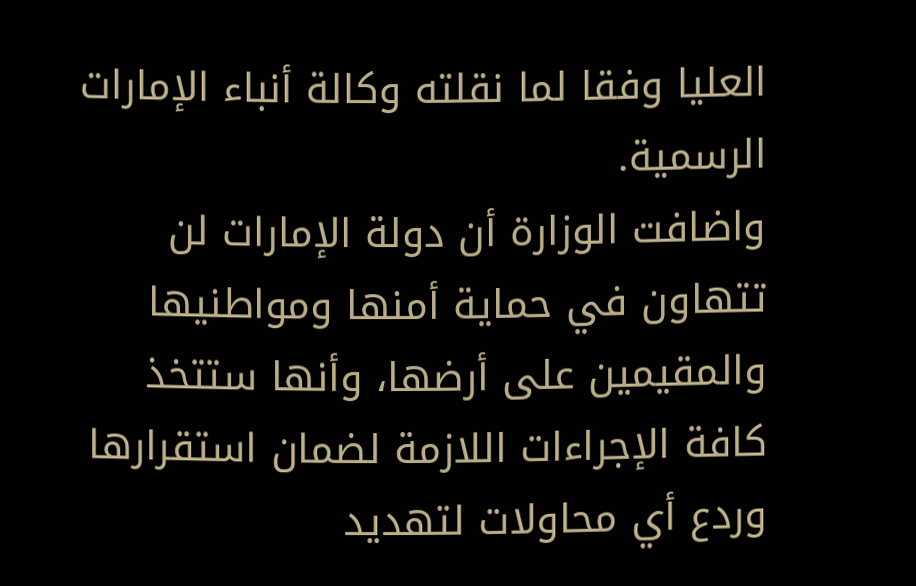العليا وفقا لما نقلته وكالة أنباء الإمارات الرسمية.
واضافت الوزارة أن دولة الإمارات لن تتهاون في حماية أمنها ومواطنيها والمقيمين على أرضها، وأنها ستتخذ كافة الإجراءات اللازمة لضمان استقرارها وردع أي محاولات لتهديد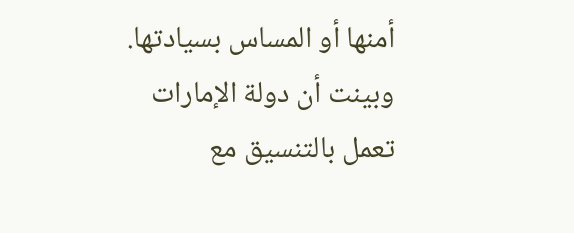أمنها أو المساس بسيادتها.
وبينت أن دولة الإمارات تعمل بالتنسيق مع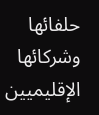حلفائها وشركائها الإقليميين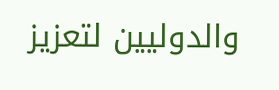والدوليين لتعزيز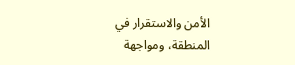الأمن والاستقرار في المنطقة، ومواجهة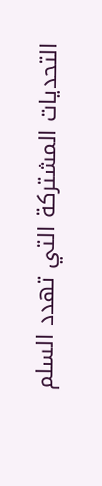التحديات المشتركة التي تهدد السلم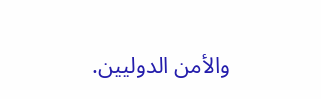والأمن الدوليين.